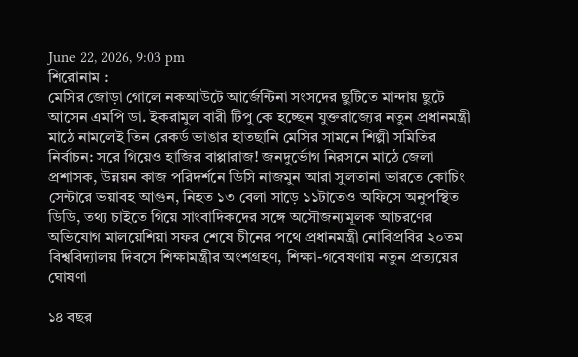June 22, 2026, 9:03 pm
শিরোনাম :
মেসির জোড়া গোলে নকআউটে আর্জেন্টিনা সংসদের ছুটিতে মান্দায় ছুটে আসেন এমপি ডা. ইকরামুল বারী টিপু কে হচ্ছেন যুক্তরাজ্যের নতুন প্রধানমন্ত্রী মাঠে নামলেই তিন রেকর্ড ভাঙার হাতছানি মেসির সামনে শিল্পী সমিতির নির্বাচন: সরে গিয়েও হাজির বাপ্পারাজ! জনদুর্ভোগ নিরসনে মাঠে জেলা প্রশাসক, উন্নয়ন কাজ পরিদর্শনে ডিসি নাজমুন আরা সুলতানা ভারতে কোচিং সেন্টারে ভয়াবহ আগুন, নিহত ১৩ বেলা সাড়ে ১১টাতেও অফিসে অনুপস্থিত ডিডি, তথ্য চাইতে গিয়ে সাংবাদিকদের সঙ্গে অসৌজন্যমূলক আচরণের অভিযোগ মালয়েশিয়া সফর শেষে চীনের পথে প্রধানমন্ত্রী নোবিপ্রবির ২০তম বিশ্ববিদ্যালয় দিবসে শিক্ষামন্ত্রীর অংশগ্রহণ, শিক্ষা-গবেষণায় নতুন প্রত্যয়ের ঘোষণা

১৪ বছর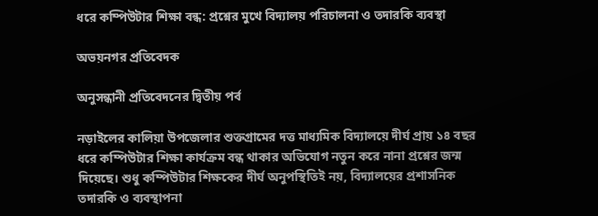ধরে কম্পিউটার শিক্ষা বন্ধ: প্রশ্নের মুখে বিদ্যালয় পরিচালনা ও তদারকি ব্যবস্থা

অভয়নগর প্রতিবেদক

অনুসন্ধানী প্রতিবেদনের দ্বিতীয় পর্ব

নড়াইলের কালিয়া উপজেলার শুক্তগ্রামের দত্ত মাধ্যমিক বিদ্যালয়ে দীর্ঘ প্রায় ১৪ বছর ধরে কম্পিউটার শিক্ষা কার্যক্রম বন্ধ থাকার অভিযোগ নতুন করে নানা প্রশ্নের জন্ম দিয়েছে। শুধু কম্পিউটার শিক্ষকের দীর্ঘ অনুপস্থিতিই নয়, বিদ্যালয়ের প্রশাসনিক তদারকি ও ব্যবস্থাপনা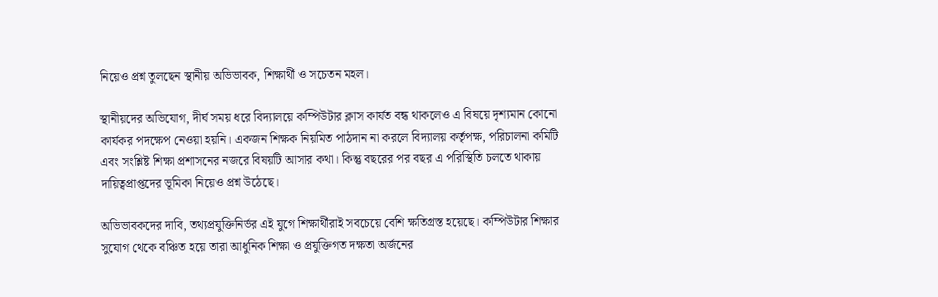নিয়েও প্রশ্ন তুলছেন স্থানীয় অভিভাবক, শিক্ষার্থী ও সচেতন মহল।

স্থানীয়দের অভিযোগ, দীর্ঘ সময় ধরে বিদ্যালয়ে কম্পিউটার ক্লাস কার্যত বন্ধ থাকলেও এ বিষয়ে দৃশ্যমান কোনো কার্যকর পদক্ষেপ নেওয়া হয়নি। একজন শিক্ষক নিয়মিত পাঠদান না করলে বিদ্যালয় কর্তৃপক্ষ, পরিচালনা কমিটি এবং সংশ্লিষ্ট শিক্ষা প্রশাসনের নজরে বিষয়টি আসার কথা। কিন্তু বছরের পর বছর এ পরিস্থিতি চলতে থাকায় দায়িত্বপ্রাপ্তদের ভূমিকা নিয়েও প্রশ্ন উঠেছে।

অভিভাবকদের দাবি, তথ্যপ্রযুক্তিনির্ভর এই যুগে শিক্ষার্থীরাই সবচেয়ে বেশি ক্ষতিগ্রস্ত হয়েছে। কম্পিউটার শিক্ষার সুযোগ থেকে বঞ্চিত হয়ে তারা আধুনিক শিক্ষা ও প্রযুক্তিগত দক্ষতা অর্জনের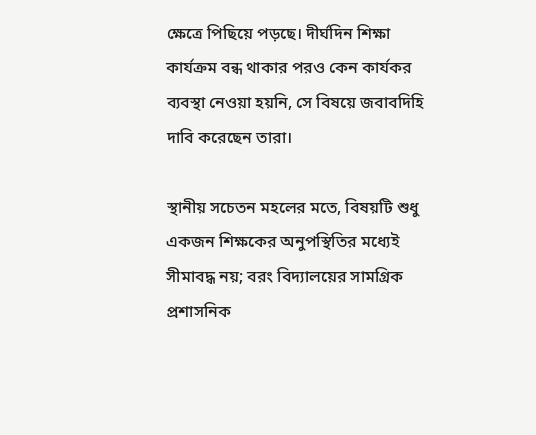ক্ষেত্রে পিছিয়ে পড়ছে। দীর্ঘদিন শিক্ষা কার্যক্রম বন্ধ থাকার পরও কেন কার্যকর ব্যবস্থা নেওয়া হয়নি, সে বিষয়ে জবাবদিহি দাবি করেছেন তারা।

স্থানীয় সচেতন মহলের মতে, বিষয়টি শুধু একজন শিক্ষকের অনুপস্থিতির মধ্যেই সীমাবদ্ধ নয়; বরং বিদ্যালয়ের সামগ্রিক প্রশাসনিক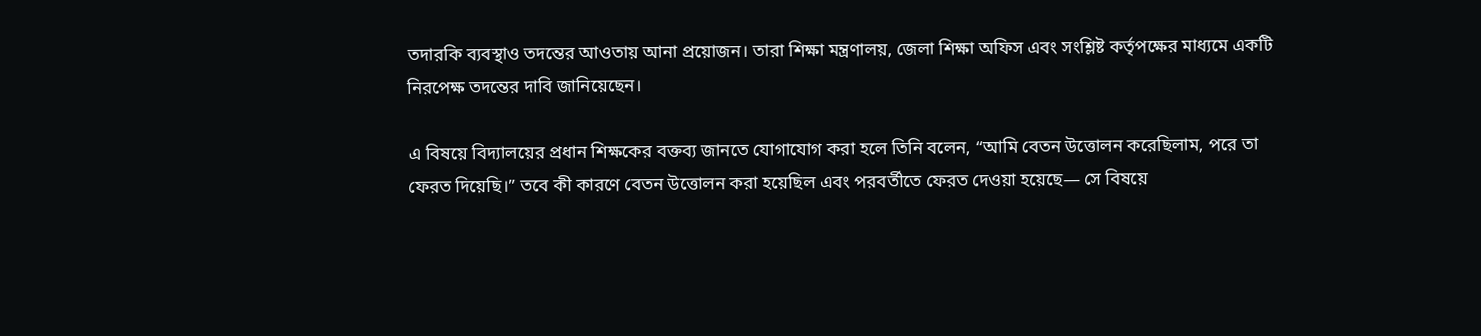তদারকি ব্যবস্থাও তদন্তের আওতায় আনা প্রয়োজন। তারা শিক্ষা মন্ত্রণালয়, জেলা শিক্ষা অফিস এবং সংশ্লিষ্ট কর্তৃপক্ষের মাধ্যমে একটি নিরপেক্ষ তদন্তের দাবি জানিয়েছেন।

এ বিষয়ে বিদ্যালয়ের প্রধান শিক্ষকের বক্তব্য জানতে যোগাযোগ করা হলে তিনি বলেন, “আমি বেতন উত্তোলন করেছিলাম, পরে তা ফেরত দিয়েছি।” তবে কী কারণে বেতন উত্তোলন করা হয়েছিল এবং পরবর্তীতে ফেরত দেওয়া হয়েছে— সে বিষয়ে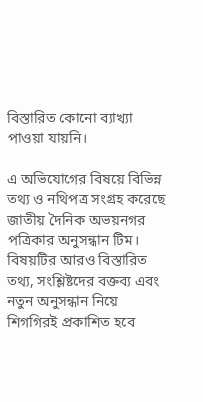বিস্তারিত কোনো ব্যাখ্যা পাওয়া যায়নি।

এ অভিযোগের বিষয়ে বিভিন্ন তথ্য ও নথিপত্র সংগ্রহ করেছে জাতীয় দৈনিক অভয়নগর পত্রিকার অনুসন্ধান টিম। বিষয়টির আরও বিস্তারিত তথ্য, সংশ্লিষ্টদের বক্তব্য এবং নতুন অনুসন্ধান নিয়ে শিগগিরই প্রকাশিত হবে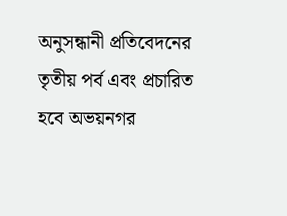অনুসন্ধানী প্রতিবেদনের তৃতীয় পর্ব এবং প্রচারিত হবে অভয়নগর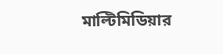মাল্টিমিডিয়ার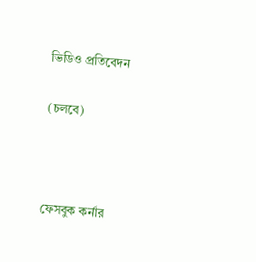ভিডিও প্রতিবেদন

(চলবে)



ফেসবুক কর্নার